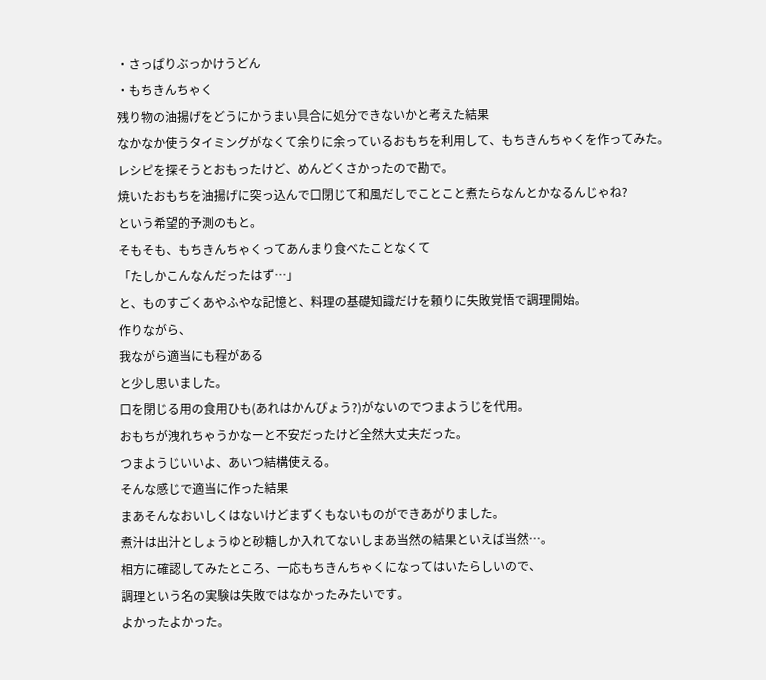・さっぱりぶっかけうどん
・もちきんちゃく
残り物の油揚げをどうにかうまい具合に処分できないかと考えた結果
なかなか使うタイミングがなくて余りに余っているおもちを利用して、もちきんちゃくを作ってみた。
レシピを探そうとおもったけど、めんどくさかったので勘で。
焼いたおもちを油揚げに突っ込んで口閉じて和風だしでことこと煮たらなんとかなるんじゃね?
という希望的予測のもと。
そもそも、もちきんちゃくってあんまり食べたことなくて
「たしかこんなんだったはず…」
と、ものすごくあやふやな記憶と、料理の基礎知識だけを頼りに失敗覚悟で調理開始。
作りながら、
我ながら適当にも程がある
と少し思いました。
口を閉じる用の食用ひも(あれはかんぴょう?)がないのでつまようじを代用。
おもちが洩れちゃうかなーと不安だったけど全然大丈夫だった。
つまようじいいよ、あいつ結構使える。
そんな感じで適当に作った結果
まあそんなおいしくはないけどまずくもないものができあがりました。
煮汁は出汁としょうゆと砂糖しか入れてないしまあ当然の結果といえば当然…。
相方に確認してみたところ、一応もちきんちゃくになってはいたらしいので、
調理という名の実験は失敗ではなかったみたいです。
よかったよかった。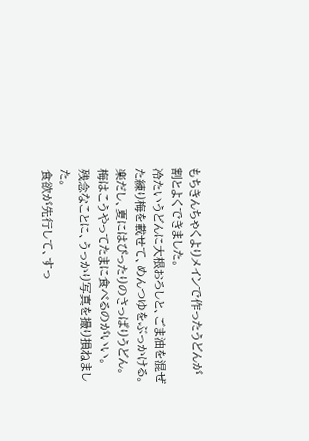もちきんちゃくよりメインで作ったうどんが割とよくできました。
冷たいうどんに大根おろしと、ごま油を混ぜた練り梅を載せて、めんつゆをぶっかける。
楽だし、夏にはぴったりのさっぱりうどん。
梅はこうやってたまに食べるのがいい。
残念なことに、うっかり写真を撮り損ねました。
食欲が先行して、すっ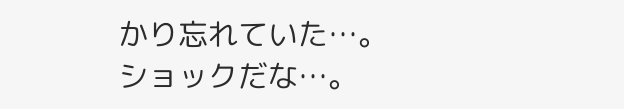かり忘れていた…。
ショックだな…。